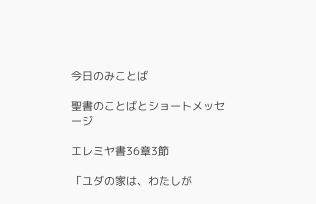今日のみことば

聖書のことばとショートメッセージ

エレミヤ書36章3節

「ユダの家は、わたしが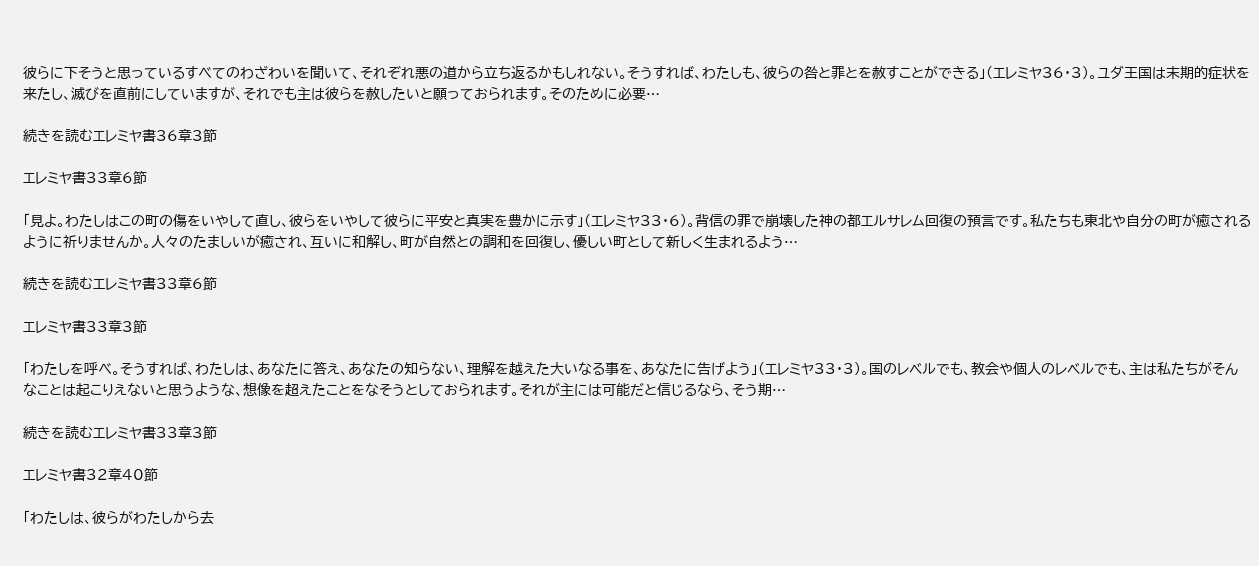彼らに下そうと思っているすべてのわざわいを聞いて、それぞれ悪の道から立ち返るかもしれない。そうすれば、わたしも、彼らの咎と罪とを赦すことができる」(エレミヤ36・3)。ユダ王国は末期的症状を来たし、滅びを直前にしていますが、それでも主は彼らを赦したいと願っておられます。そのために必要…

続きを読むエレミヤ書36章3節

エレミヤ書33章6節

「見よ。わたしはこの町の傷をいやして直し、彼らをいやして彼らに平安と真実を豊かに示す」(エレミヤ33・6)。背信の罪で崩壊した神の都エルサレム回復の預言です。私たちも東北や自分の町が癒されるように祈りませんか。人々のたましいが癒され、互いに和解し、町が自然との調和を回復し、優しい町として新しく生まれるよう…

続きを読むエレミヤ書33章6節

エレミヤ書33章3節

「わたしを呼べ。そうすれば、わたしは、あなたに答え、あなたの知らない、理解を越えた大いなる事を、あなたに告げよう」(エレミヤ33・3)。国のレベルでも、教会や個人のレベルでも、主は私たちがそんなことは起こりえないと思うような、想像を超えたことをなそうとしておられます。それが主には可能だと信じるなら、そう期…

続きを読むエレミヤ書33章3節

エレミヤ書32章40節

「わたしは、彼らがわたしから去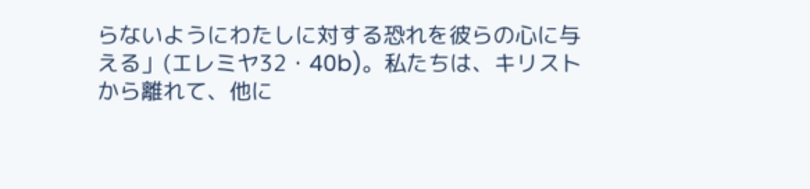らないようにわたしに対する恐れを彼らの心に与える」(エレミヤ32・40b)。私たちは、キリストから離れて、他に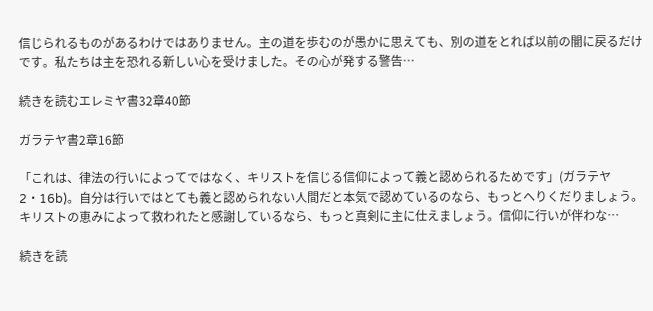信じられるものがあるわけではありません。主の道を歩むのが愚かに思えても、別の道をとれば以前の闇に戻るだけです。私たちは主を恐れる新しい心を受けました。その心が発する警告…

続きを読むエレミヤ書32章40節

ガラテヤ書2章16節

「これは、律法の行いによってではなく、キリストを信じる信仰によって義と認められるためです」(ガラテヤ2・16b)。自分は行いではとても義と認められない人間だと本気で認めているのなら、もっとへりくだりましょう。キリストの恵みによって救われたと感謝しているなら、もっと真剣に主に仕えましょう。信仰に行いが伴わな…

続きを読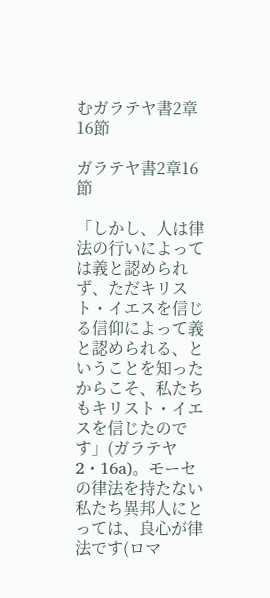むガラテヤ書2章16節

ガラテヤ書2章16節

「しかし、人は律法の行いによっては義と認められず、ただキリスト・イエスを信じる信仰によって義と認められる、ということを知ったからこそ、私たちもキリスト・イエスを信じたのです」(ガラテヤ2・16a)。モーセの律法を持たない私たち異邦人にとっては、良心が律法です(ロマ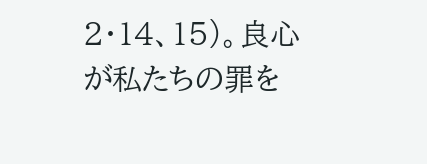2・14、15)。良心が私たちの罪を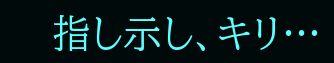指し示し、キリ…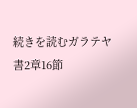続きを読むガラテヤ書2章16節